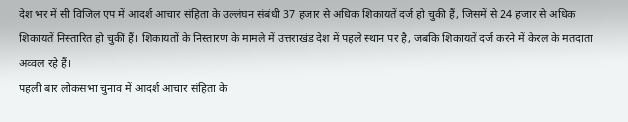देश भर में सी विजिल एप में आदर्श आचार संहिता के उल्लंघन संबंधी 37 हजार से अधिक शिकायतें दर्ज हो चुकी हैं, जिसमें से 24 हजार से अधिक शिकायतें निस्तारित हो चुकीं हैं। शिकायतों के निस्तारण के मामले में उत्तराखंड देश में पहले स्थान पर है, जबकि शिकायतें दर्ज करने में केरल के मतदाता अव्वल रहे हैं।
पहली बार लोकसभा चुनाव में आदर्श आचार संहिता के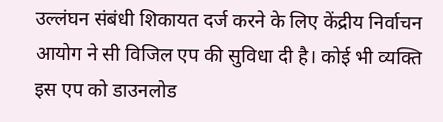उल्लंघन संबंधी शिकायत दर्ज करने के लिए केंद्रीय निर्वाचन आयोग ने सी विजिल एप की सुविधा दी है। कोई भी व्यक्ति इस एप को डाउनलोड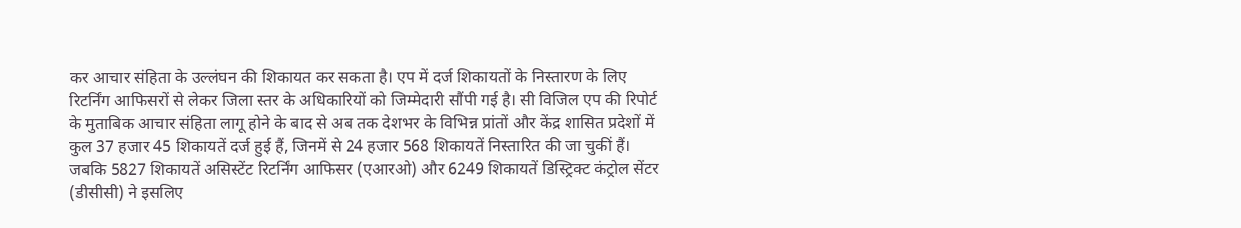कर आचार संहिता के उल्लंघन की शिकायत कर सकता है। एप में दर्ज शिकायतों के निस्तारण के लिए रिटर्निंग आफिसरों से लेकर जिला स्तर के अधिकारियों को जिम्मेदारी सौंपी गई है। सी विजिल एप की रिपोर्ट के मुताबिक आचार संहिता लागू होने के बाद से अब तक देशभर के विभिन्न प्रांतों और केंद्र शासित प्रदेशों में कुल 37 हजार 45 शिकायतें दर्ज हुई हैं, जिनमें से 24 हजार 568 शिकायतें निस्तारित की जा चुकीं हैं। जबकि 5827 शिकायतें असिस्टेंट रिटर्निंग आफिसर (एआरओ) और 6249 शिकायतें डिस्ट्रिक्ट कंट्रोल सेंटर (डीसीसी) ने इसलिए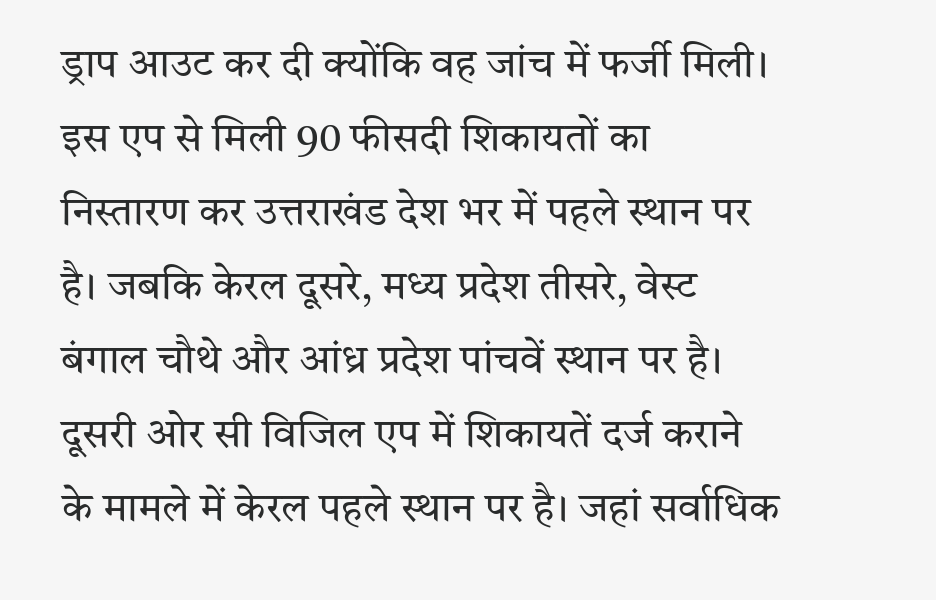ड्राप आउट कर दी क्योंकि वह जांच में फर्जी मिली। इस एप से मिली 90 फीसदी शिकायतों का निस्तारण कर उत्तराखंड देश भर में पहले स्थान पर है। जबकि केरल दूसरे, मध्य प्रदेश तीसरे, वेस्ट बंगाल चौथे और आंध्र प्रदेश पांचवें स्थान पर है।
दूसरी ओर सी विजिल एप में शिकायतें दर्ज कराने के मामले में केरल पहले स्थान पर है। जहां सर्वाधिक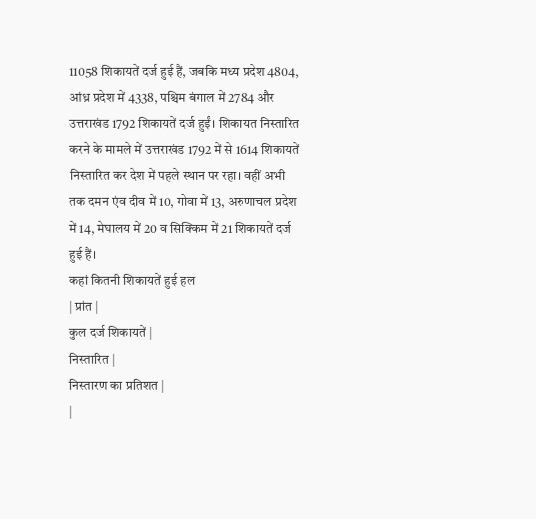11058 शिकायतें दर्ज हुई हैं, जबकि मध्य प्रदेश 4804, आंध्र प्रदेश में 4338, पश्चिम बंगाल में 2784 और उत्तराखंड 1792 शिकायतें दर्ज हुईं। शिकायत निस्तारित करने के मामले में उत्तराखंड 1792 में से 1614 शिकायतें निस्तारित कर देश में पहले स्थान पर रहा। वहीं अभी तक दमन एंव दीव में 10, गोवा में 13, अरुणाचल प्रदेश में 14, मेघालय में 20 व सिक्किम में 21 शिकायतें दर्ज हुई हैं।
कहां कितनी शिकायतें हुई हल
| प्रांत |
कुल दर्ज शिकायतें |
निस्तारित |
निस्तारण का प्रतिशत |
|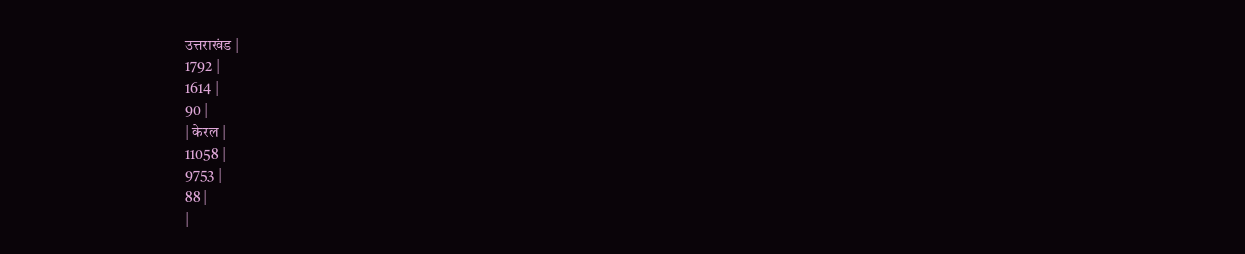उत्तराखंड |
1792 |
1614 |
90 |
| केरल |
11058 |
9753 |
88 |
|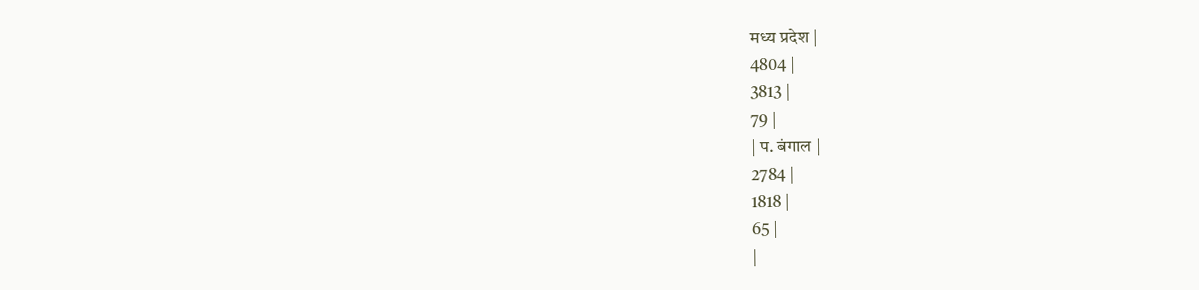मध्य प्रदेश |
4804 |
3813 |
79 |
| प. बंगाल |
2784 |
1818 |
65 |
|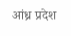आंध्र प्रदेश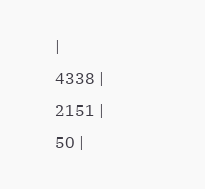|
4338 |
2151 |
50 |